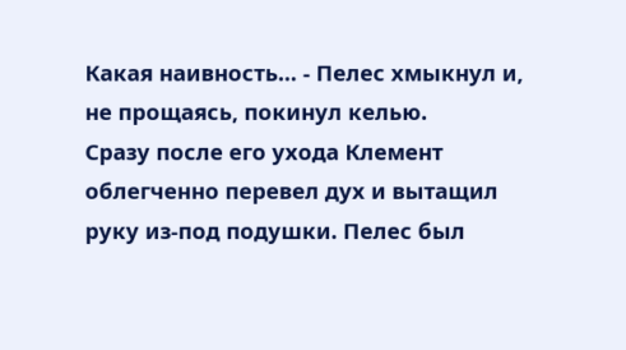Какая наивность… - Пелес хмыкнул и, не прощаясь, покинул келью.
Сразу после его ухода Клемент облегченно перевел дух и вытащил руку из-под подушки. Пелес был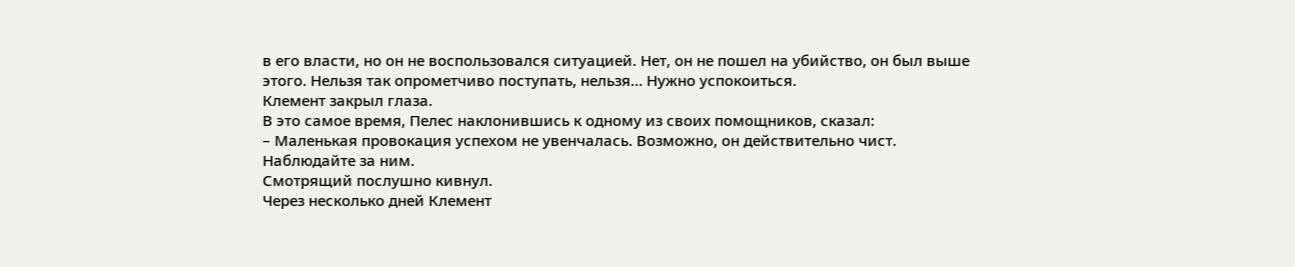в его власти, но он не воспользовался ситуацией. Нет, он не пошел на убийство, он был выше этого. Нельзя так опрометчиво поступать, нельзя… Нужно успокоиться.
Клемент закрыл глаза.
В это самое время, Пелес наклонившись к одному из своих помощников, сказал:
– Маленькая провокация успехом не увенчалась. Возможно, он действительно чист. Наблюдайте за ним.
Смотрящий послушно кивнул.
Через несколько дней Клемент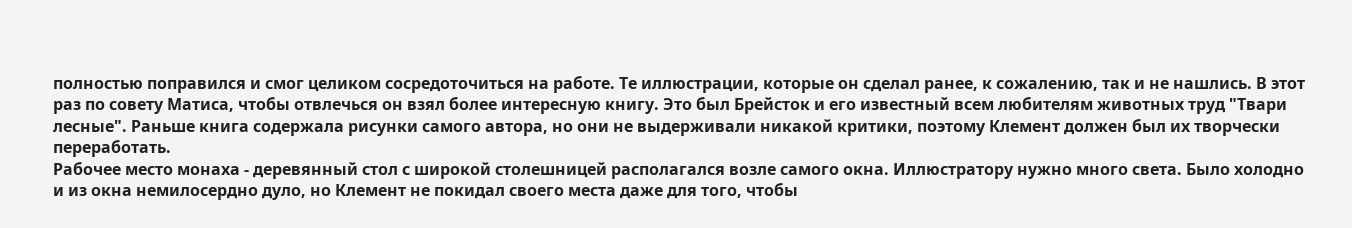полностью поправился и смог целиком сосредоточиться на работе. Те иллюстрации, которые он сделал ранее, к сожалению, так и не нашлись. В этот раз по совету Матиса, чтобы отвлечься он взял более интересную книгу. Это был Брейсток и его известный всем любителям животных труд "Твари лесные". Раньше книга содержала рисунки самого автора, но они не выдерживали никакой критики, поэтому Клемент должен был их творчески переработать.
Рабочее место монаха - деревянный стол с широкой столешницей располагался возле самого окна. Иллюстратору нужно много света. Было холодно и из окна немилосердно дуло, но Клемент не покидал своего места даже для того, чтобы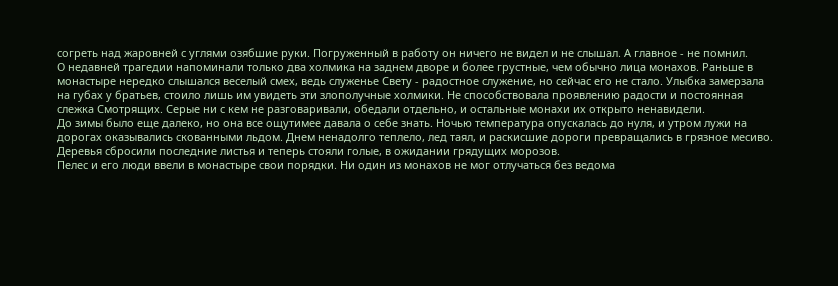согреть над жаровней с углями озябшие руки. Погруженный в работу он ничего не видел и не слышал. А главное - не помнил.
О недавней трагедии напоминали только два холмика на заднем дворе и более грустные, чем обычно лица монахов. Раньше в монастыре нередко слышался веселый смех, ведь служенье Свету - радостное служение, но сейчас его не стало. Улыбка замерзала на губах у братьев, стоило лишь им увидеть эти злополучные холмики. Не способствовала проявлению радости и постоянная слежка Смотрящих. Серые ни с кем не разговаривали, обедали отдельно, и остальные монахи их открыто ненавидели.
До зимы было еще далеко, но она все ощутимее давала о себе знать. Ночью температура опускалась до нуля, и утром лужи на дорогах оказывались скованными льдом. Днем ненадолго теплело, лед таял, и раскисшие дороги превращались в грязное месиво. Деревья сбросили последние листья и теперь стояли голые, в ожидании грядущих морозов.
Пелес и его люди ввели в монастыре свои порядки. Ни один из монахов не мог отлучаться без ведома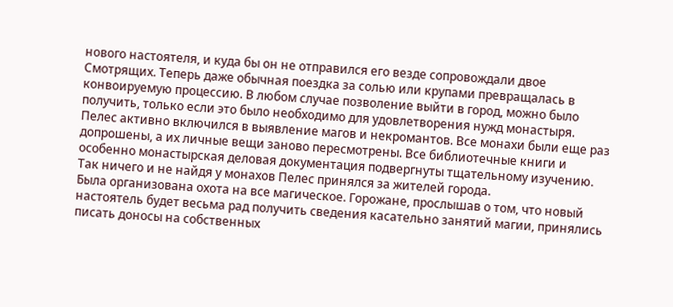нового настоятеля, и куда бы он не отправился его везде сопровождали двое Смотрящих. Теперь даже обычная поездка за солью или крупами превращалась в конвоируемую процессию. В любом случае позволение выйти в город, можно было получить, только если это было необходимо для удовлетворения нужд монастыря.
Пелес активно включился в выявление магов и некромантов. Все монахи были еще раз допрошены, а их личные вещи заново пересмотрены. Все библиотечные книги и особенно монастырская деловая документация подвергнуты тщательному изучению. Так ничего и не найдя у монахов Пелес принялся за жителей города.
Была организована охота на все магическое. Горожане, прослышав о том, что новый настоятель будет весьма рад получить сведения касательно занятий магии, принялись писать доносы на собственных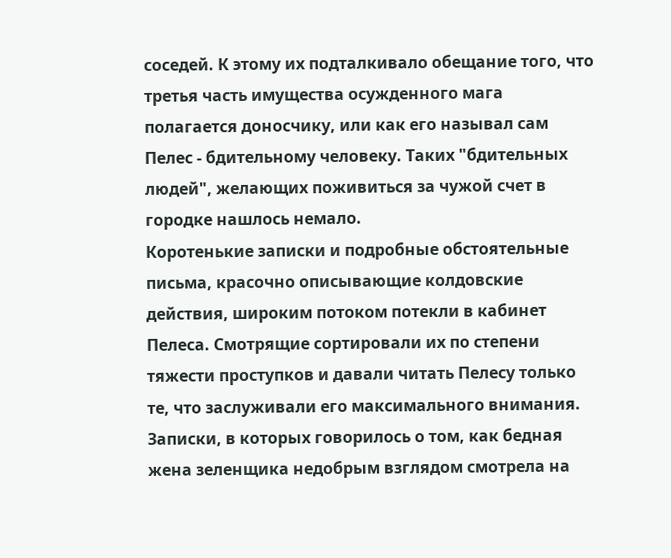соседей. К этому их подталкивало обещание того, что третья часть имущества осужденного мага полагается доносчику, или как его называл сам Пелес - бдительному человеку. Таких "бдительных людей", желающих поживиться за чужой счет в городке нашлось немало.
Коротенькие записки и подробные обстоятельные письма, красочно описывающие колдовские действия, широким потоком потекли в кабинет Пелеса. Смотрящие сортировали их по степени тяжести проступков и давали читать Пелесу только те, что заслуживали его максимального внимания.
Записки, в которых говорилось о том, как бедная жена зеленщика недобрым взглядом смотрела на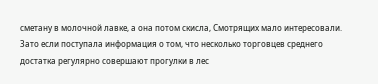сметану в молочной лавке, а она потом скисла, Смотрящих мало интересовали. Зато если поступала информация о том, что несколько торговцев среднего достатка регулярно совершают прогулки в лес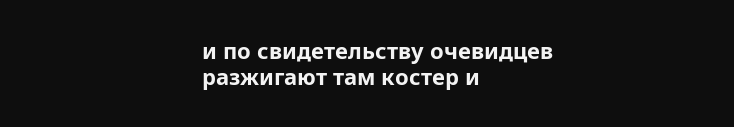и по свидетельству очевидцев разжигают там костер и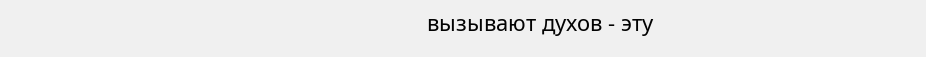вызывают духов - эту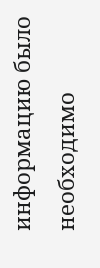информацию было необходимо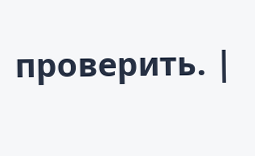проверить. |